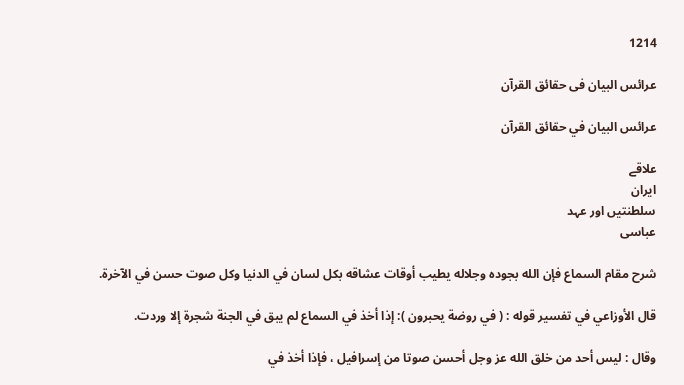1214

عرائس البیان فی حقائق القرآن

عرائس البيان في حقائق القرآن

علاقے
ایران
سلطنتیں اور عہد
عباسی

شرح مقام السماع فإن الله بجوده وجلاله يطيب أوقات عشاقه بكل لسان في الدنيا وكل صوت حسن في الآخرة.

قال الأوزاعي في تفسير قوله : ( في روضة يحبرون ): إذا أخذ في السماع لم يبق في الجنة شجرة إلا وردت.

وقال : ليس أحد من خلق الله عز وجل أحسن صوتا من إسرافيل ، فإذا أخذ في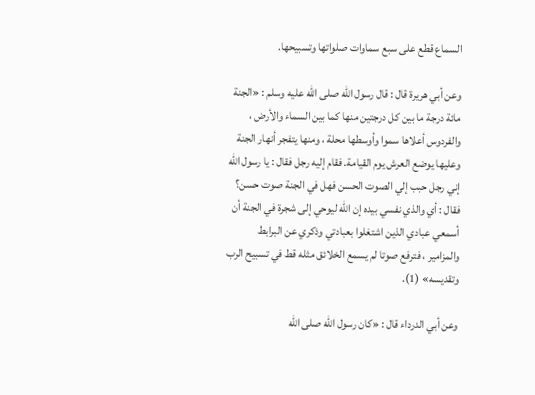السماع قطع على سبع سماوات صلواتها وتسبيحها.

وعن أبي هريرة قال : قال رسول الله صلى الله عليه وسلم : «الجنة مائة درجة ما بين كل درجتين منها كما بين السماء والأرض ، والفردوس أعلاها سموا وأوسطها محلة ، ومنها يتفجر أنهار الجنة وعليها يوضع العرش يوم القيامة. فقام إليه رجل فقال : يا رسول الله إني رجل حبب إلي الصوت الحسن فهل في الجنة صوت حسن؟ فقال : أي والذي نفسي بيده إن الله ليوحي إلى شجرة في الجنة أن أسمعي عبادي الذين اشتغلوا بعبادتي وذكري عن البرابط والمزامير ، فترفع صوتا لم يسمع الخلائق مثله قط في تسبيح الرب وتقديسه» (1).

وعن أبي الدرداء قال : «كان رسول الله صلى الله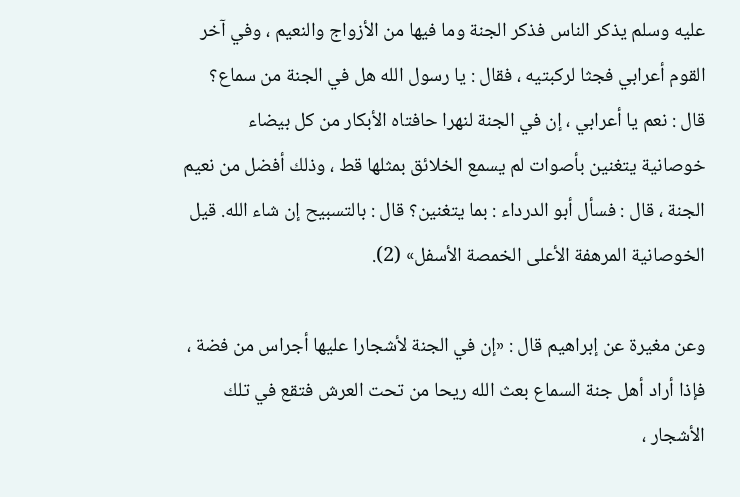عليه وسلم يذكر الناس فذكر الجنة وما فيها من الأزواج والنعيم ، وفي آخر القوم أعرابي فجثا لركبتيه ، فقال : يا رسول الله هل في الجنة من سماع؟ قال : نعم يا أعرابي ، إن في الجنة لنهرا حافتاه الأبكار من كل بيضاء خوصانية يتغنين بأصوات لم يسمع الخلائق بمثلها قط ، وذلك أفضل من نعيم الجنة ، قال : فسأل أبو الدرداء : بما يتغنين؟ قال : بالتسبيح إن شاء الله. قيل الخوصانية المرهفة الأعلى الخمصة الأسفل» (2).

وعن مغيرة عن إبراهيم قال : «إن في الجنة لأشجارا عليها أجراس من فضة ، فإذا أراد أهل جنة السماع بعث الله ريحا من تحت العرش فتقع في تلك الأشجار ،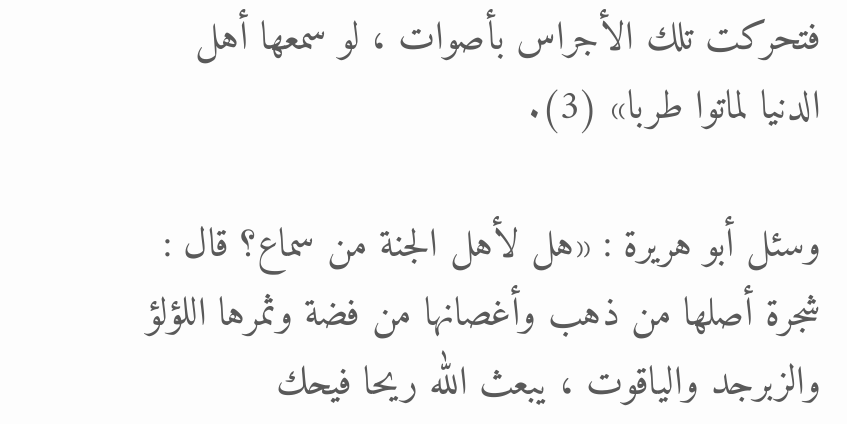فتحركت تلك الأجراس بأصوات ، لو سمعها أهل الدنيا لماتوا طربا» (3).

وسئل أبو هريرة : «هل لأهل الجنة من سماع؟ قال : شجرة أصلها من ذهب وأغصانها من فضة وثمرها اللؤلؤ والزبرجد والياقوت ، يبعث الله ريحا فيحك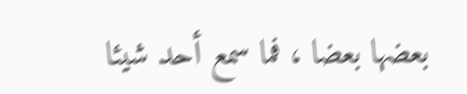بعضها بعضا ، فما سمع أحد شيئا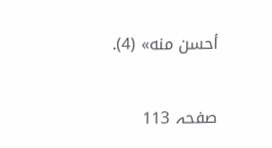أحسن منه» (4).

صفحہ 113